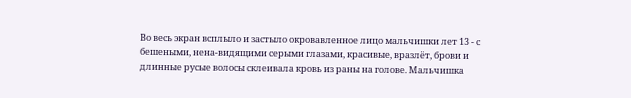Во весь экран всплыло и застыло окровавленное лицо мальчишки лет 13 - с бешеными, нена-видящими серыми глазами, красивые, вразлёт, брови и длинные русые волосы склеивала кровь из раны на голове. Мальчишка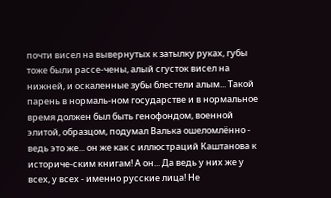почти висел на вывернутых к затылку руках, губы тоже были рассе-чены, алый сгусток висел на нижней, и оскаленные зубы блестели алым... Такой парень в нормаль-ном государстве и в нормальное время должен был быть генофондом, военной элитой, образцом, подумал Валька ошеломлённо - ведь это же... он же как с иллюстраций Каштанова к историче-ским книгам! А он... Да ведь у них же у всех, у всех - именно русские лица! Не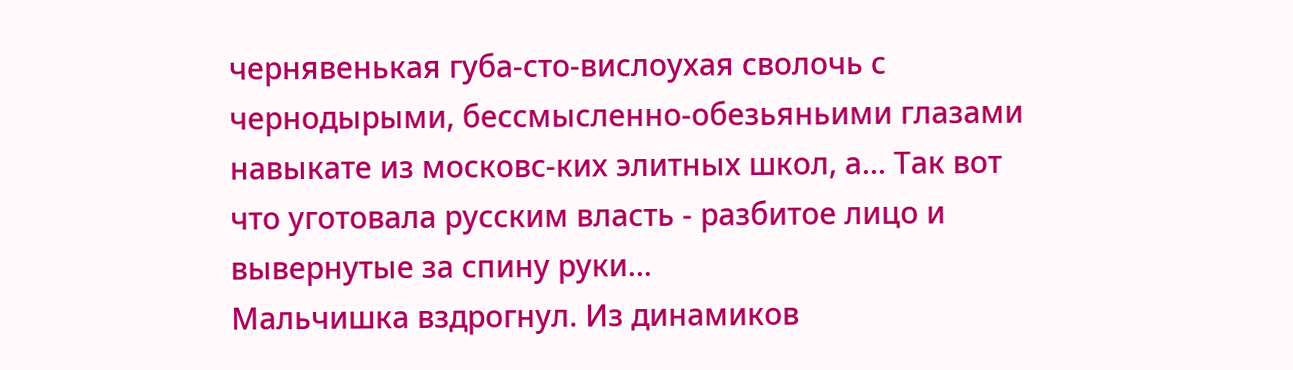чернявенькая губа-сто-вислоухая сволочь с чернодырыми, бессмысленно-обезьяньими глазами навыкате из московс-ких элитных школ, а... Так вот что уготовала русским власть - разбитое лицо и вывернутые за спину руки...
Мальчишка вздрогнул. Из динамиков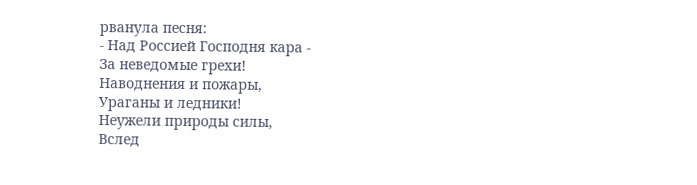рванула песня:
- Над Россией Господня кара -
За неведомые грехи!
Наводнения и пожары,
Ураганы и ледники!
Неужели природы силы,
Вслед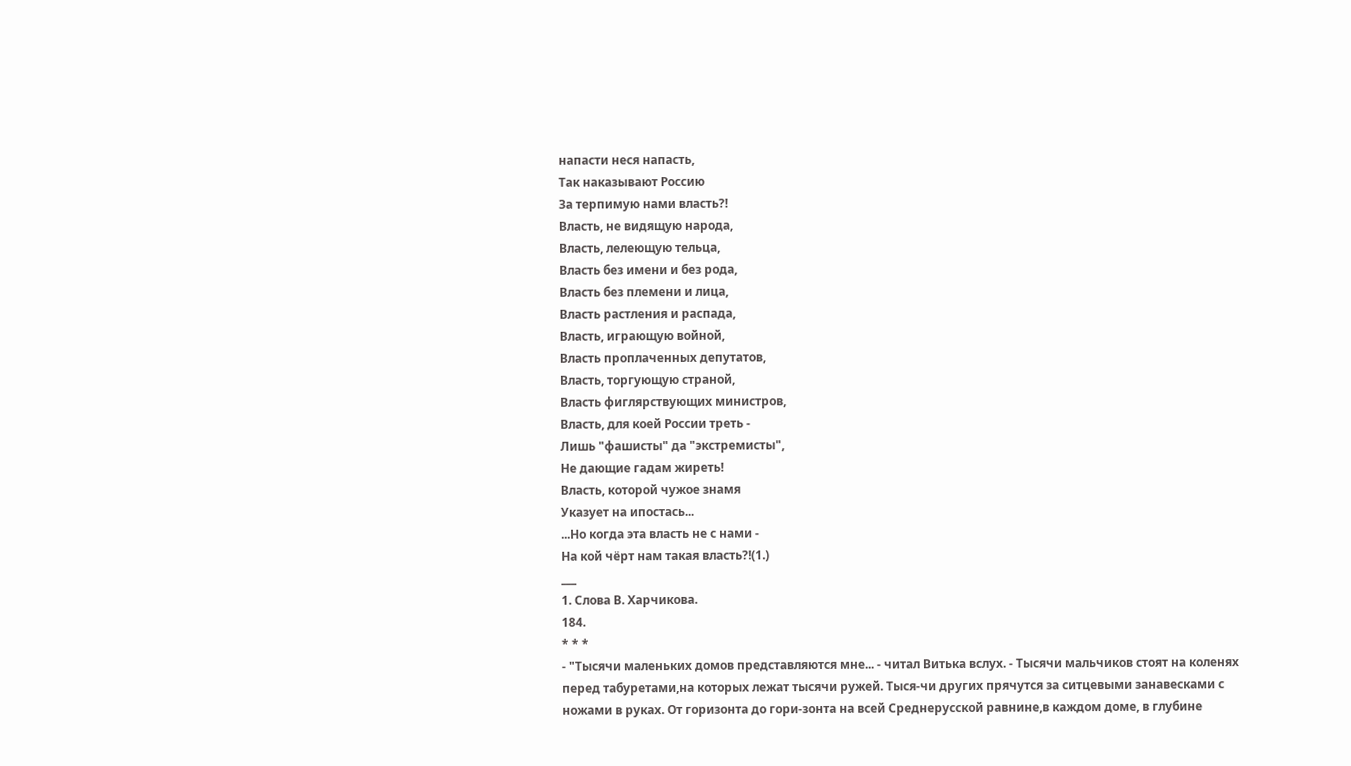напасти неся напасть,
Так наказывают Россию
За терпимую нами власть?!
Власть, не видящую народа,
Власть, лелеющую тельца,
Власть без имени и без рода,
Власть без племени и лица,
Власть растления и распада,
Власть, играющую войной,
Власть проплаченных депутатов,
Власть, торгующую страной,
Власть фиглярствующих министров,
Власть, для коей России треть -
Лишь "фашисты" да "экстремисты",
Не дающие гадам жиреть!
Власть, которой чужое знамя
Указует на ипостась...
...Но когда эта власть не с нами -
На кой чёрт нам такая власть?!(1.)
___
1. Слова В. Харчикова.
184.
* * *
- "Тысячи маленьких домов представляются мне... - читал Витька вслух. - Тысячи мальчиков стоят на коленях перед табуретами,на которых лежат тысячи ружей. Тыся-чи других прячутся за ситцевыми занавесками с ножами в руках. От горизонта до гори-зонта на всей Среднерусской равнине,в каждом доме, в глубине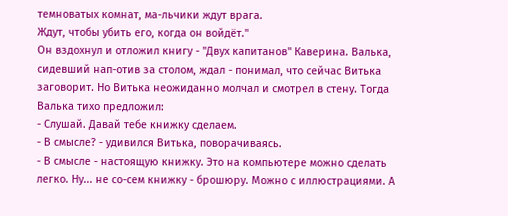темноватых комнат, ма-льчики ждут врага.
Ждут, чтобы убить его, когда он войдёт."
Он вздохнул и отложил книгу - "Двух капитанов" Каверина. Валька, сидевший нап-отив за столом, ждал - понимал, что сейчас Витька заговорит. Но Витька неожиданно молчал и смотрел в стену. Тогда Валька тихо предложил:
- Слушай. Давай тебе книжку сделаем.
- В смысле? - удивился Витька, поворачиваясь.
- В смысле - настоящую книжку. Это на компьютере можно сделать легко. Ну... не со-сем книжку - брошюру. Можно с иллюстрациями. А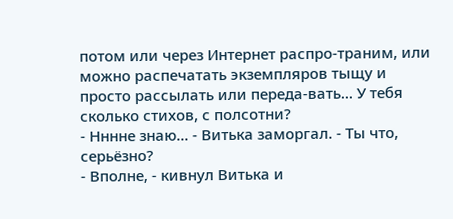потом или через Интернет распро-траним, или можно распечатать экземпляров тыщу и просто рассылать или переда-вать... У тебя сколько стихов, с полсотни?
- Нннне знаю... - Витька заморгал. - Ты что, серьёзно?
- Вполне, - кивнул Витька и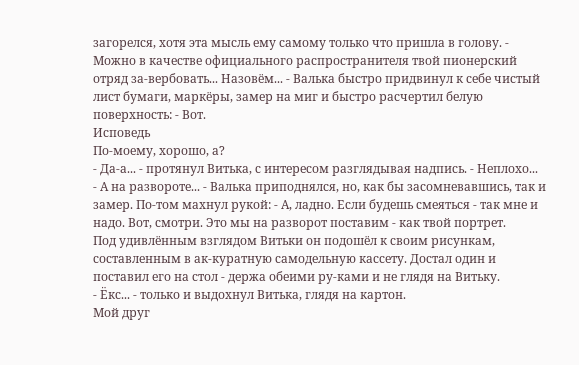загорелся, хотя эта мысль ему самому только что пришла в голову. - Можно в качестве официального распространителя твой пионерский отряд за-вербовать... Назовём... - Валька быстро придвинул к себе чистый лист бумаги, маркёры, замер на миг и быстро расчертил белую поверхность: - Вот.
Исповедь
По-моему, хорошо, а?
- Да-а... - протянул Витька, с интересом разглядывая надпись. - Неплохо...
- А на развороте... - Валька приподнялся, но, как бы засомневавшись, так и замер. По-том махнул рукой: - А, ладно. Если будешь смеяться - так мне и надо. Вот, смотри. Это мы на разворот поставим - как твой портрет.
Под удивлённым взглядом Витьки он подошёл к своим рисункам, составленным в ак-куратную самодельную кассету. Достал один и поставил его на стол - держа обеими ру-ками и не глядя на Витьку.
- Ёкс... - только и выдохнул Витька, глядя на картон.
Мой друг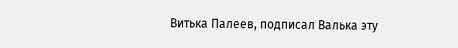Витька Палеев, подписал Валька эту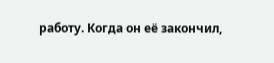работу. Когда он её закончил,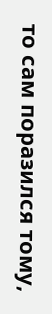то сам поразился тому,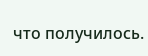что получилось.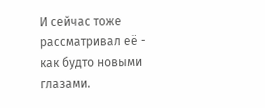И сейчас тоже рассматривал её - как будто новыми глазами.